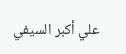علي أكبر السيفي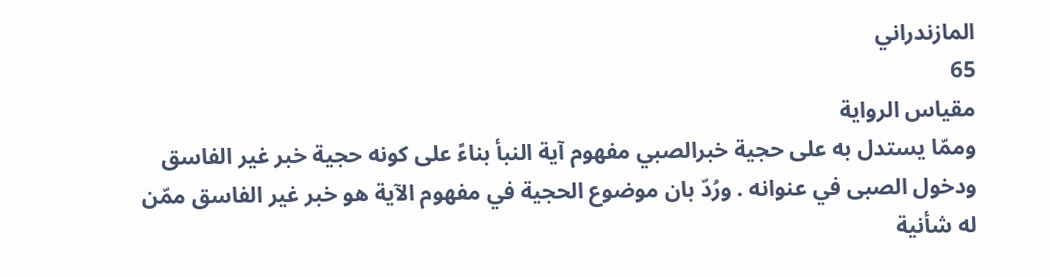المازندراني
65
مقياس الرواية
وممّا يستدل به على حجية خبرالصبي مفهوم آية النبأ بناءً على كونه حجية خبر غير الفاسق ودخول الصبى في عنوانه . ورُدّ بان موضوع الحجية في مفهوم الآية هو خبر غير الفاسق ممّن له شأنية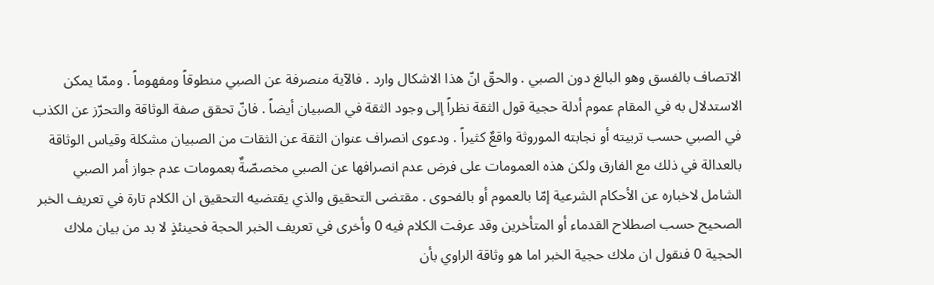الاتصاف بالفسق وهو البالغ دون الصبي . والحقّ انّ هذا الاشكال وارد . فالآية منصرفة عن الصبي منطوقاً ومفهوماً . وممّا يمكن الاستدلال به في المقام عموم أدلة حجية قول الثقة نظراً إلى وجود الثقة في الصبيان أيضاً . فانّ تحقق صفة الوثاقة والتحرّز عن الكذب في الصبي حسب تربيته أو نجابته الموروثة واقعٌ كثيراً . ودعوى انصراف عنوان الثقة عن الثقات من الصبيان مشكلة وقياس الوثاقة بالعدالة في ذلك مع الفارق ولكن هذه العمومات على فرض عدم انصرافها عن الصبي مخصصّةٌ بعمومات عدم جواز أمر الصبي الشامل لاخباره عن الأحكام الشرعية إمّا بالعموم أو بالفحوى . مقتضى التحقيق والذي يقتضيه التحقيق ان الكلام تارة في تعريف الخبر الصحيح حسب اصطلاح القدماء أو المتأخرين وقد عرفت الكلام فيه 0 وأخرى في تعريف الخبر الحجة فحينئذٍ لا بد من بيان ملاك الحجية 0 فنقول ان ملاك حجية الخبر اما هو وثاقة الراوي بأن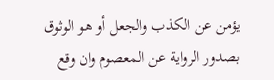يؤمن عن الكذب والجعل أو هو الوثوق بصدور الرواية عن المعصوم وان وقع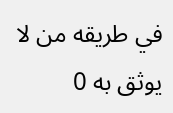في طريقه من لا يوثق به 0